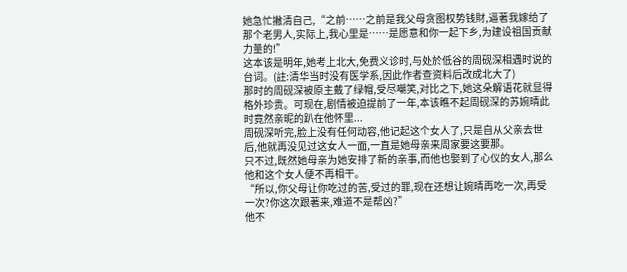她急忙撇清自己,“之前……之前是我父母贪图权势钱財,逼著我嫁给了那个老男人,实际上,我心里是……是愿意和你一起下乡,为建设祖国贡献力量的!”
这本该是明年,她考上北大,免费义诊时,与处於低谷的周砚深相遇时说的台词。(註:清华当时没有医学系,因此作者查资料后改成北大了)
那时的周砚深被原主戴了绿帽,受尽嘲笑,对比之下,她这朵解语花就显得格外珍贵。可现在,剧情被迫提前了一年,本该瞧不起周砚深的苏婉晴此时竟然亲昵的趴在他怀里...
周砚深听完,脸上没有任何动容,他记起这个女人了,只是自从父亲去世后,他就再没见过这女人一面,一直是她母亲来周家要这要那。
只不过,既然她母亲为她安排了新的亲事,而他也娶到了心仪的女人,那么他和这个女人便不再相干。
“所以,你父母让你吃过的苦,受过的罪,现在还想让婉晴再吃一次,再受一次?你这次跟著来,难道不是帮凶?”
他不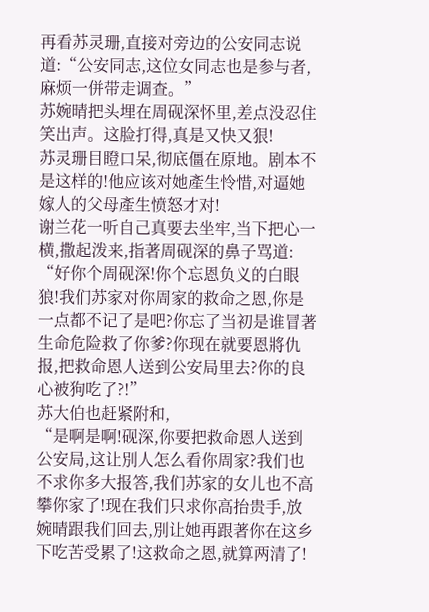再看苏灵珊,直接对旁边的公安同志说道:“公安同志,这位女同志也是参与者,麻烦一併带走调查。”
苏婉晴把头埋在周砚深怀里,差点没忍住笑出声。这脸打得,真是又快又狠!
苏灵珊目瞪口呆,彻底僵在原地。剧本不是这样的!他应该对她產生怜惜,对逼她嫁人的父母產生愤怒才对!
谢兰花一听自己真要去坐牢,当下把心一横,撒起泼来,指著周砚深的鼻子骂道:
“好你个周砚深!你个忘恩负义的白眼狼!我们苏家对你周家的救命之恩,你是一点都不记了是吧?你忘了当初是谁冒著生命危险救了你爹?你现在就要恩將仇报,把救命恩人送到公安局里去?你的良心被狗吃了?!”
苏大伯也赶紧附和,
“是啊是啊!砚深,你要把救命恩人送到公安局,这让別人怎么看你周家?我们也不求你多大报答,我们苏家的女儿也不高攀你家了!现在我们只求你高抬贵手,放婉晴跟我们回去,別让她再跟著你在这乡下吃苦受累了!这救命之恩,就算两清了!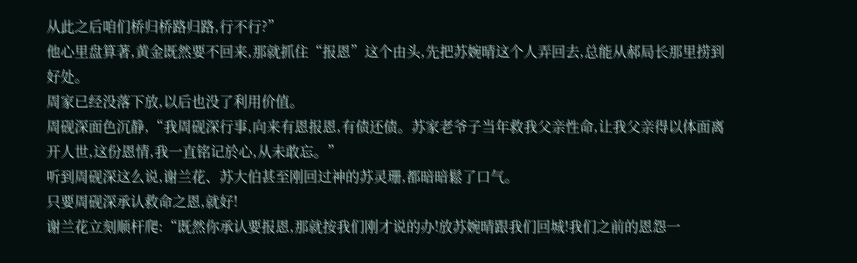从此之后咱们桥归桥路归路,行不行?”
他心里盘算著,黄金既然要不回来,那就抓住“报恩”这个由头,先把苏婉晴这个人弄回去,总能从郝局长那里捞到好处。
周家已经没落下放,以后也没了利用价值。
周砚深面色沉静,“我周砚深行事,向来有恩报恩,有债还债。苏家老爷子当年救我父亲性命,让我父亲得以体面离开人世,这份恩情,我一直铭记於心,从未敢忘。”
听到周砚深这么说,谢兰花、苏大伯甚至刚回过神的苏灵珊,都暗暗鬆了口气。
只要周砚深承认救命之恩,就好!
谢兰花立刻顺杆爬:“既然你承认要报恩,那就按我们刚才说的办!放苏婉晴跟我们回城!我们之前的恩怨一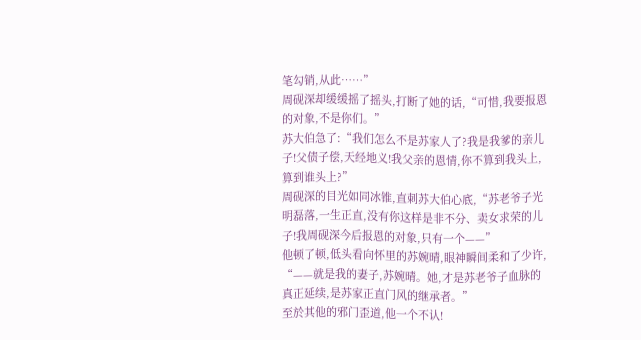笔勾销,从此……”
周砚深却缓缓摇了摇头,打断了她的话,“可惜,我要报恩的对象,不是你们。”
苏大伯急了:“我们怎么不是苏家人了?我是我爹的亲儿子!父债子偿,天经地义!我父亲的恩情,你不算到我头上,算到谁头上?”
周砚深的目光如同冰锥,直刺苏大伯心底,“苏老爷子光明磊落,一生正直,没有你这样是非不分、卖女求荣的儿子!我周砚深今后报恩的对象,只有一个——”
他顿了顿,低头看向怀里的苏婉晴,眼神瞬间柔和了少许,
“——就是我的妻子,苏婉晴。她,才是苏老爷子血脉的真正延续,是苏家正直门风的继承者。”
至於其他的邪门歪道,他一个不认!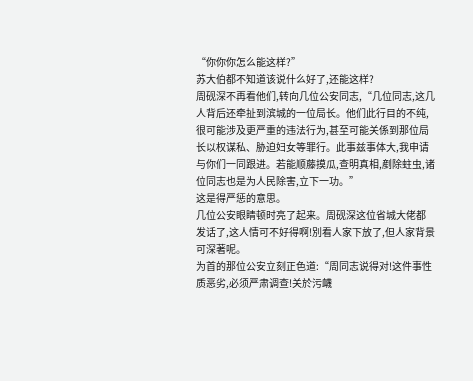“你你你怎么能这样?”
苏大伯都不知道该说什么好了,还能这样?
周砚深不再看他们,转向几位公安同志,“几位同志,这几人背后还牵扯到滨城的一位局长。他们此行目的不纯,很可能涉及更严重的违法行为,甚至可能关係到那位局长以权谋私、胁迫妇女等罪行。此事兹事体大,我申请与你们一同跟进。若能顺藤摸瓜,查明真相,剷除蛀虫,诸位同志也是为人民除害,立下一功。”
这是得严惩的意思。
几位公安眼睛顿时亮了起来。周砚深这位省城大佬都发话了,这人情可不好得啊!別看人家下放了,但人家背景可深著呢。
为首的那位公安立刻正色道:“周同志说得对!这件事性质恶劣,必须严肃调查!关於污衊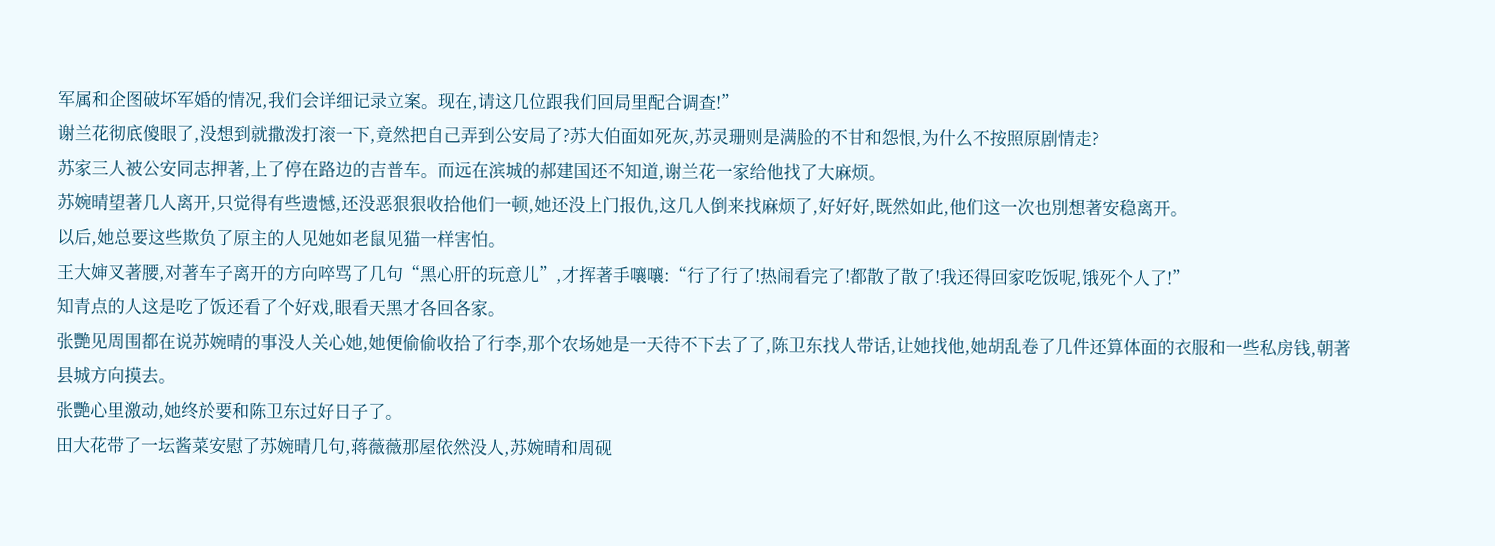军属和企图破坏军婚的情况,我们会详细记录立案。现在,请这几位跟我们回局里配合调查!”
谢兰花彻底傻眼了,没想到就撒泼打滚一下,竟然把自己弄到公安局了?苏大伯面如死灰,苏灵珊则是满脸的不甘和怨恨,为什么不按照原剧情走?
苏家三人被公安同志押著,上了停在路边的吉普车。而远在滨城的郝建国还不知道,谢兰花一家给他找了大麻烦。
苏婉晴望著几人离开,只觉得有些遗憾,还没恶狠狠收拾他们一顿,她还没上门报仇,这几人倒来找麻烦了,好好好,既然如此,他们这一次也別想著安稳离开。
以后,她总要这些欺负了原主的人见她如老鼠见猫一样害怕。
王大婶叉著腰,对著车子离开的方向啐骂了几句“黑心肝的玩意儿”,才挥著手嚷嚷:“行了行了!热闹看完了!都散了散了!我还得回家吃饭呢,饿死个人了!”
知青点的人这是吃了饭还看了个好戏,眼看天黑才各回各家。
张艷见周围都在说苏婉晴的事没人关心她,她便偷偷收拾了行李,那个农场她是一天待不下去了了,陈卫东找人带话,让她找他,她胡乱卷了几件还算体面的衣服和一些私房钱,朝著县城方向摸去。
张艷心里激动,她终於要和陈卫东过好日子了。
田大花带了一坛酱菜安慰了苏婉晴几句,蒋薇薇那屋依然没人,苏婉晴和周砚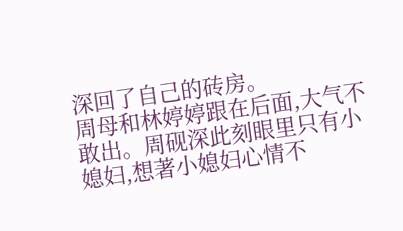深回了自己的砖房。
周母和林婷婷跟在后面,大气不敢出。周砚深此刻眼里只有小媳妇,想著小媳妇心情不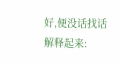好,便没话找话解释起来: